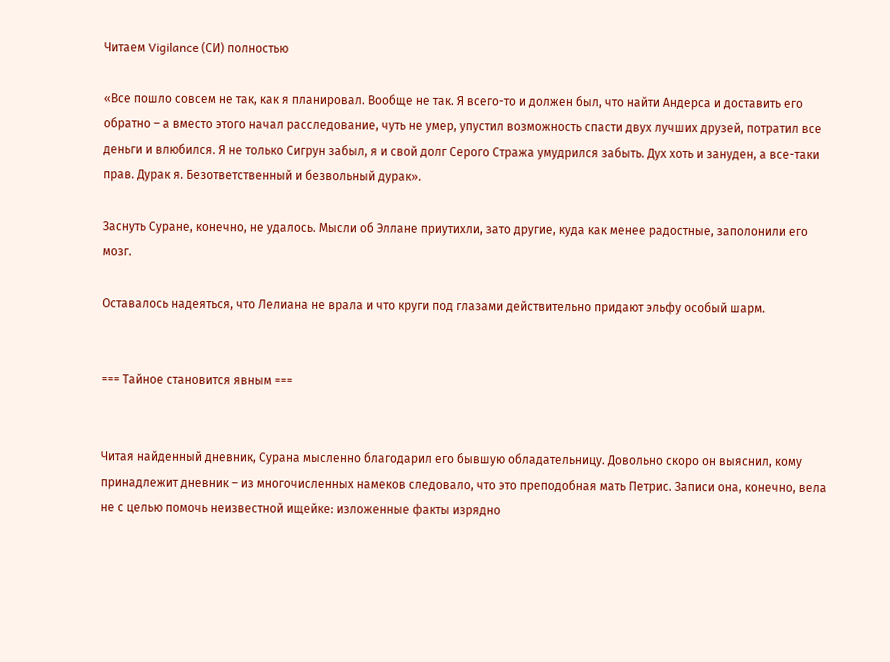Читаем Vigilance (СИ) полностью

«Все пошло совсем не так, как я планировал. Вообще не так. Я всего-то и должен был, что найти Андерса и доставить его обратно – а вместо этого начал расследование, чуть не умер, упустил возможность спасти двух лучших друзей, потратил все деньги и влюбился. Я не только Сигрун забыл, я и свой долг Серого Стража умудрился забыть. Дух хоть и зануден, а все-таки прав. Дурак я. Безответственный и безвольный дурак».

Заснуть Суране, конечно, не удалось. Мысли об Эллане приутихли, зато другие, куда как менее радостные, заполонили его мозг.

Оставалось надеяться, что Лелиана не врала и что круги под глазами действительно придают эльфу особый шарм.


=== Тайное становится явным ===


Читая найденный дневник, Сурана мысленно благодарил его бывшую обладательницу. Довольно скоро он выяснил, кому принадлежит дневник – из многочисленных намеков следовало, что это преподобная мать Петрис. Записи она, конечно, вела не с целью помочь неизвестной ищейке: изложенные факты изрядно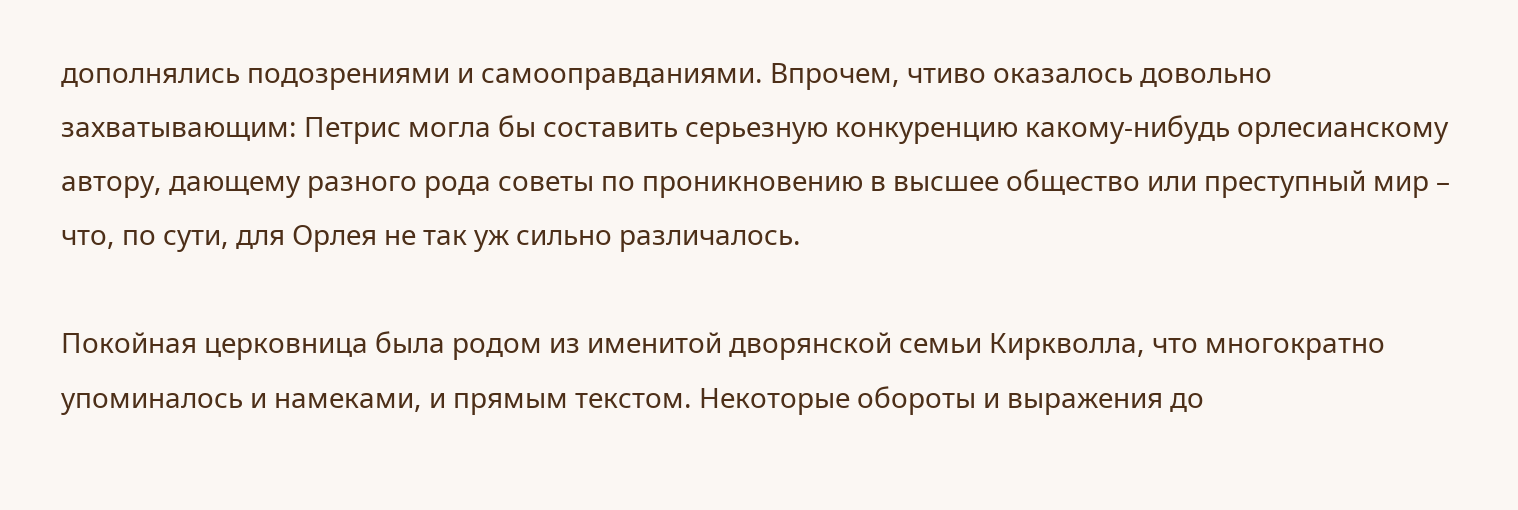дополнялись подозрениями и самооправданиями. Впрочем, чтиво оказалось довольно захватывающим: Петрис могла бы составить серьезную конкуренцию какому-нибудь орлесианскому автору, дающему разного рода советы по проникновению в высшее общество или преступный мир – что, по сути, для Орлея не так уж сильно различалось.

Покойная церковница была родом из именитой дворянской семьи Киркволла, что многократно упоминалось и намеками, и прямым текстом. Некоторые обороты и выражения до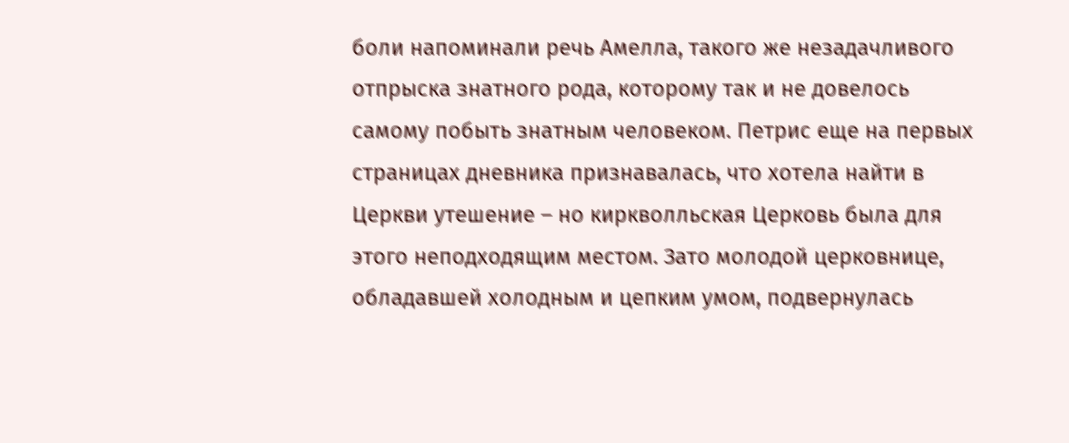боли напоминали речь Амелла, такого же незадачливого отпрыска знатного рода, которому так и не довелось самому побыть знатным человеком. Петрис еще на первых страницах дневника признавалась, что хотела найти в Церкви утешение – но киркволльская Церковь была для этого неподходящим местом. Зато молодой церковнице, обладавшей холодным и цепким умом, подвернулась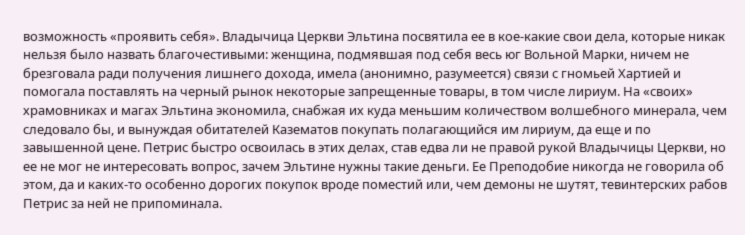возможность «проявить себя». Владычица Церкви Эльтина посвятила ее в кое-какие свои дела, которые никак нельзя было назвать благочестивыми: женщина, подмявшая под себя весь юг Вольной Марки, ничем не брезговала ради получения лишнего дохода, имела (анонимно, разумеется) связи с гномьей Хартией и помогала поставлять на черный рынок некоторые запрещенные товары, в том числе лириум. На «своих» храмовниках и магах Эльтина экономила, снабжая их куда меньшим количеством волшебного минерала, чем следовало бы, и вынуждая обитателей Казематов покупать полагающийся им лириум, да еще и по завышенной цене. Петрис быстро освоилась в этих делах, став едва ли не правой рукой Владычицы Церкви, но ее не мог не интересовать вопрос, зачем Эльтине нужны такие деньги. Ее Преподобие никогда не говорила об этом, да и каких-то особенно дорогих покупок вроде поместий или, чем демоны не шутят, тевинтерских рабов Петрис за ней не припоминала.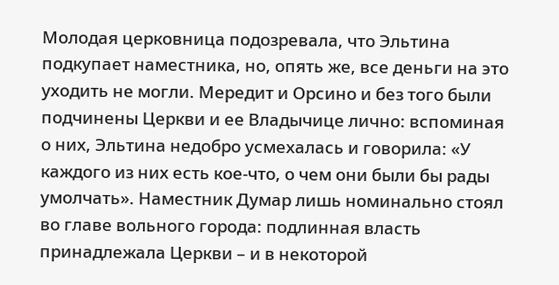Молодая церковница подозревала, что Эльтина подкупает наместника, но, опять же, все деньги на это уходить не могли. Мередит и Орсино и без того были подчинены Церкви и ее Владычице лично: вспоминая о них, Эльтина недобро усмехалась и говорила: «У каждого из них есть кое-что, о чем они были бы рады умолчать». Наместник Думар лишь номинально стоял во главе вольного города: подлинная власть принадлежала Церкви – и в некоторой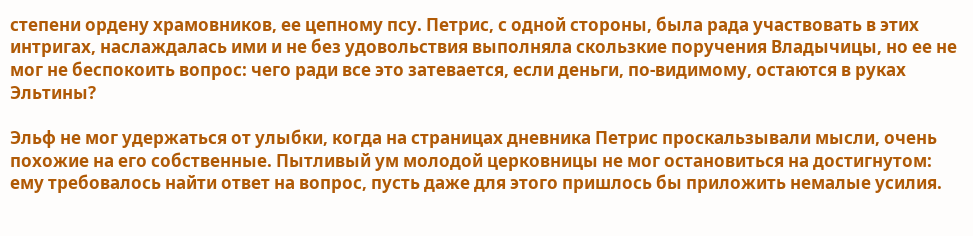степени ордену храмовников, ее цепному псу. Петрис, с одной стороны, была рада участвовать в этих интригах, наслаждалась ими и не без удовольствия выполняла скользкие поручения Владычицы, но ее не мог не беспокоить вопрос: чего ради все это затевается, если деньги, по-видимому, остаются в руках Эльтины?

Эльф не мог удержаться от улыбки, когда на страницах дневника Петрис проскальзывали мысли, очень похожие на его собственные. Пытливый ум молодой церковницы не мог остановиться на достигнутом: ему требовалось найти ответ на вопрос, пусть даже для этого пришлось бы приложить немалые усилия.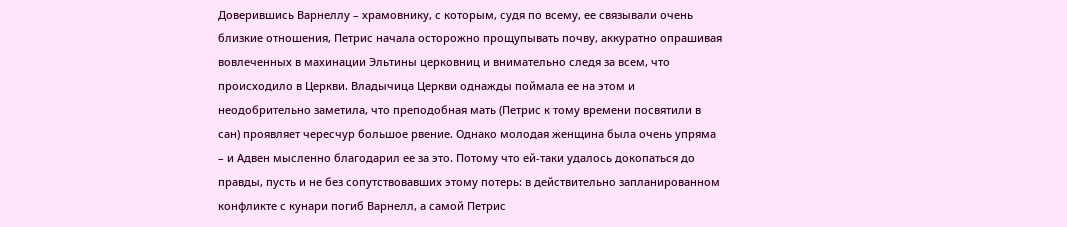Доверившись Варнеллу – храмовнику, с которым, судя по всему, ее связывали очень близкие отношения, Петрис начала осторожно прощупывать почву, аккуратно опрашивая вовлеченных в махинации Эльтины церковниц и внимательно следя за всем, что происходило в Церкви. Владычица Церкви однажды поймала ее на этом и неодобрительно заметила, что преподобная мать (Петрис к тому времени посвятили в сан) проявляет чересчур большое рвение. Однако молодая женщина была очень упряма – и Адвен мысленно благодарил ее за это. Потому что ей-таки удалось докопаться до правды, пусть и не без сопутствовавших этому потерь: в действительно запланированном конфликте с кунари погиб Варнелл, а самой Петрис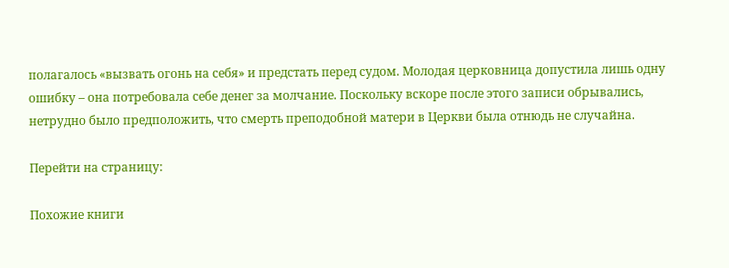полагалось «вызвать огонь на себя» и предстать перед судом. Молодая церковница допустила лишь одну ошибку – она потребовала себе денег за молчание. Поскольку вскоре после этого записи обрывались, нетрудно было предположить, что смерть преподобной матери в Церкви была отнюдь не случайна.

Перейти на страницу:

Похожие книги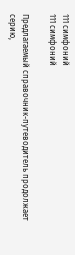111 симфоний
111 симфоний

Предлагаемый справочник-путеводитель продолжает серию,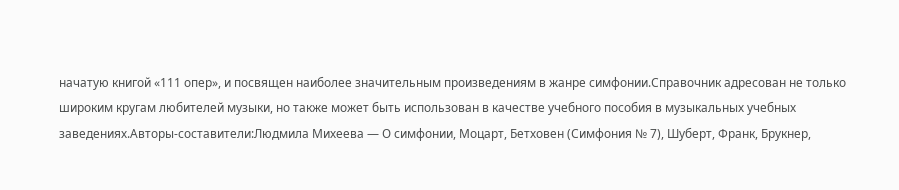начатую книгой «111 опер», и посвящен наиболее значительным произведениям в жанре симфонии.Справочник адресован не только широким кругам любителей музыки, но также может быть использован в качестве учебного пособия в музыкальных учебных заведениях.Авторы-составители:Людмила Михеева — О симфонии, Моцарт, Бетховен (Симфония № 7), Шуберт, Франк, Брукнер,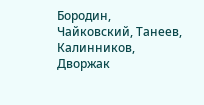Бородин, Чайковский, Танеев, Калинников, Дворжак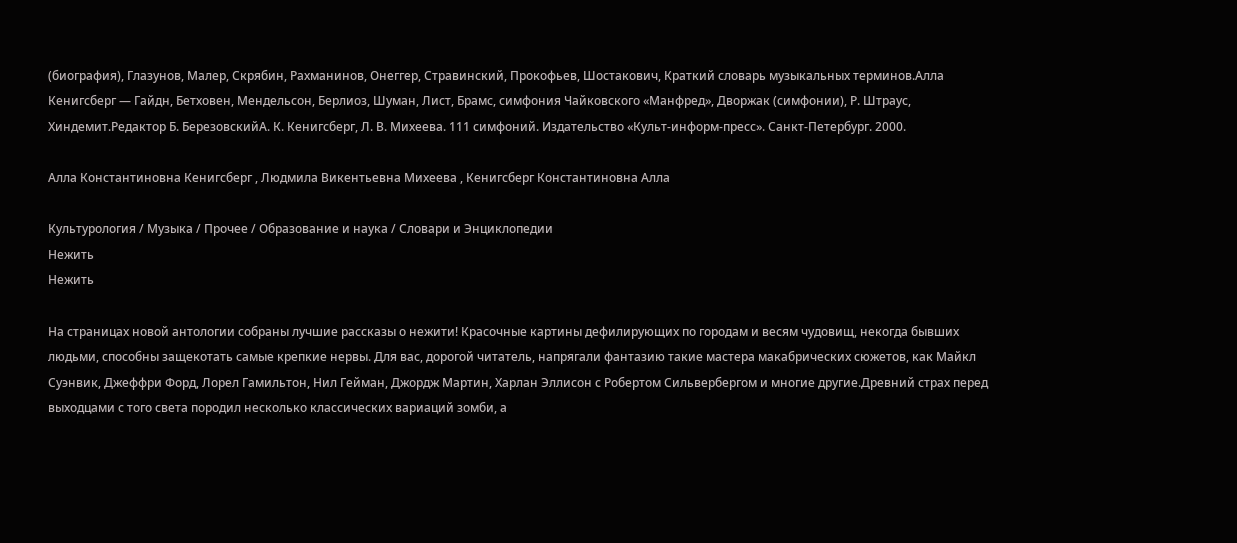(биография), Глазунов, Малер, Скрябин, Рахманинов, Онеггер, Стравинский, Прокофьев, Шостакович, Краткий словарь музыкальных терминов.Алла Кенигсберг — Гайдн, Бетховен, Мендельсон, Берлиоз, Шуман, Лист, Брамс, симфония Чайковского «Манфред», Дворжак (симфонии), Р. Штраус, Хиндемит.Редактор Б. БерезовскийА. К. Кенигсберг, Л. В. Михеева. 111 симфоний. Издательство «Культ-информ-пресс». Санкт-Петербург. 2000.

Алла Константиновна Кенигсберг , Людмила Викентьевна Михеева , Кенигсберг Константиновна Алла

Культурология / Музыка / Прочее / Образование и наука / Словари и Энциклопедии
Нежить
Нежить

На страницах новой антологии собраны лучшие рассказы о нежити! Красочные картины дефилирующих по городам и весям чудовищ, некогда бывших людьми, способны защекотать самые крепкие нервы. Для вас, дорогой читатель, напрягали фантазию такие мастера макабрических сюжетов, как Майкл Суэнвик, Джеффри Форд, Лорел Гамильтон, Нил Гейман, Джордж Мартин, Харлан Эллисон с Робертом Сильвербергом и многие другие.Древний страх перед выходцами с того света породил несколько классических вариаций зомби, а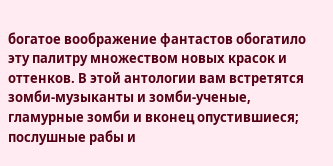богатое воображение фантастов обогатило эту палитру множеством новых красок и оттенков. В этой антологии вам встретятся зомби-музыканты и зомби-ученые, гламурные зомби и вконец опустившиеся; послушные рабы и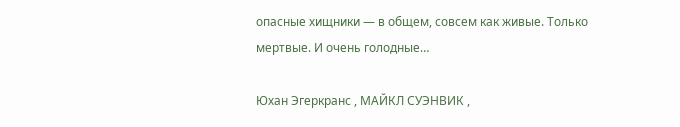опасные хищники — в общем, совсем как живые. Только мертвые. И очень голодные…

Юхан Эгеркранс , МАЙКЛ СУЭНВИК ,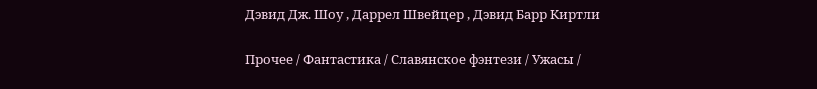Дэвид Дж. Шоу , Даррел Швейцер , Дэвид Барр Киртли

Прочее / Фантастика / Славянское фэнтези / Ужасы /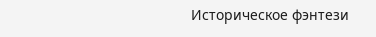Историческое фэнтези